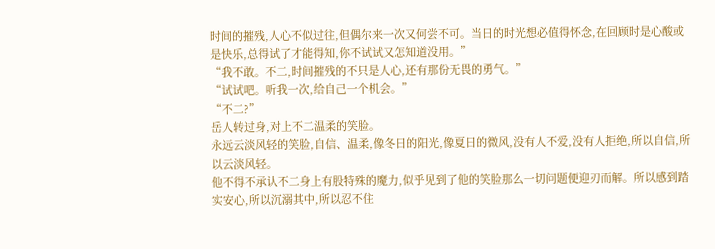时间的摧残,人心不似过往,但偶尔来一次又何尝不可。当日的时光想必值得怀念,在回顾时是心酸或是快乐,总得试了才能得知,你不试试又怎知道没用。”
“我不敢。不二,时间摧残的不只是人心,还有那份无畏的勇气。”
“试试吧。听我一次,给自己一个机会。”
“不二?”
岳人转过身,对上不二温柔的笑脸。
永远云淡风轻的笑脸,自信、温柔,像冬日的阳光,像夏日的微风,没有人不爱,没有人拒绝,所以自信,所以云淡风轻。
他不得不承认不二身上有股特殊的魔力,似乎见到了他的笑脸那么一切问题便迎刃而解。所以感到踏实安心,所以沉溺其中,所以忍不住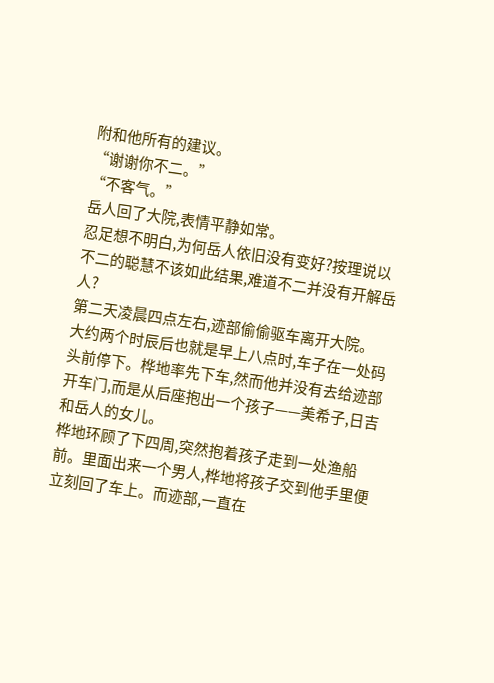附和他所有的建议。
“谢谢你不二。”
“不客气。”
岳人回了大院,表情平静如常。
忍足想不明白,为何岳人依旧没有变好?按理说以不二的聪慧不该如此结果,难道不二并没有开解岳人?
第二天凌晨四点左右,迹部偷偷驱车离开大院。
大约两个时辰后也就是早上八点时,车子在一处码头前停下。桦地率先下车,然而他并没有去给迹部开车门,而是从后座抱出一个孩子——美希子,日吉和岳人的女儿。
桦地环顾了下四周,突然抱着孩子走到一处渔船前。里面出来一个男人,桦地将孩子交到他手里便立刻回了车上。而迹部,一直在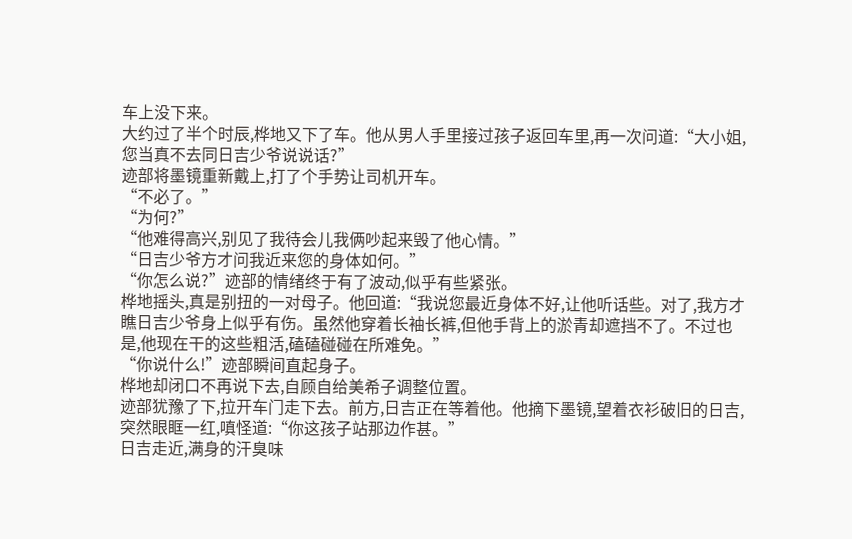车上没下来。
大约过了半个时辰,桦地又下了车。他从男人手里接过孩子返回车里,再一次问道:“大小姐,您当真不去同日吉少爷说说话?”
迹部将墨镜重新戴上,打了个手势让司机开车。
“不必了。”
“为何?”
“他难得高兴,别见了我待会儿我俩吵起来毁了他心情。”
“日吉少爷方才问我近来您的身体如何。”
“你怎么说?”迹部的情绪终于有了波动,似乎有些紧张。
桦地摇头,真是别扭的一对母子。他回道:“我说您最近身体不好,让他听话些。对了,我方才瞧日吉少爷身上似乎有伤。虽然他穿着长袖长裤,但他手背上的淤青却遮挡不了。不过也是,他现在干的这些粗活,磕磕碰碰在所难免。”
“你说什么!”迹部瞬间直起身子。
桦地却闭口不再说下去,自顾自给美希子调整位置。
迹部犹豫了下,拉开车门走下去。前方,日吉正在等着他。他摘下墨镜,望着衣衫破旧的日吉,突然眼眶一红,嗔怪道:“你这孩子站那边作甚。”
日吉走近,满身的汗臭味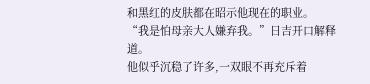和黑红的皮肤都在昭示他现在的职业。
“我是怕母亲大人嫌弃我。”日吉开口解释道。
他似乎沉稳了许多,一双眼不再充斥着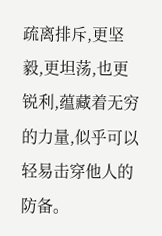疏离排斥,更坚毅,更坦荡,也更锐利,蕴藏着无穷的力量,似乎可以轻易击穿他人的防备。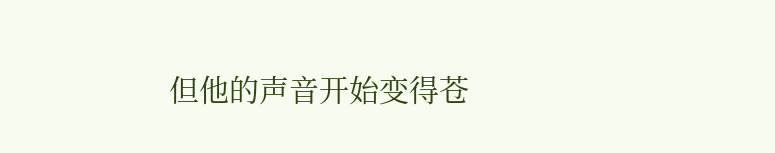但他的声音开始变得苍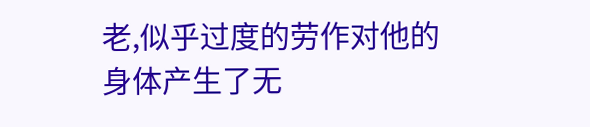老,似乎过度的劳作对他的身体产生了无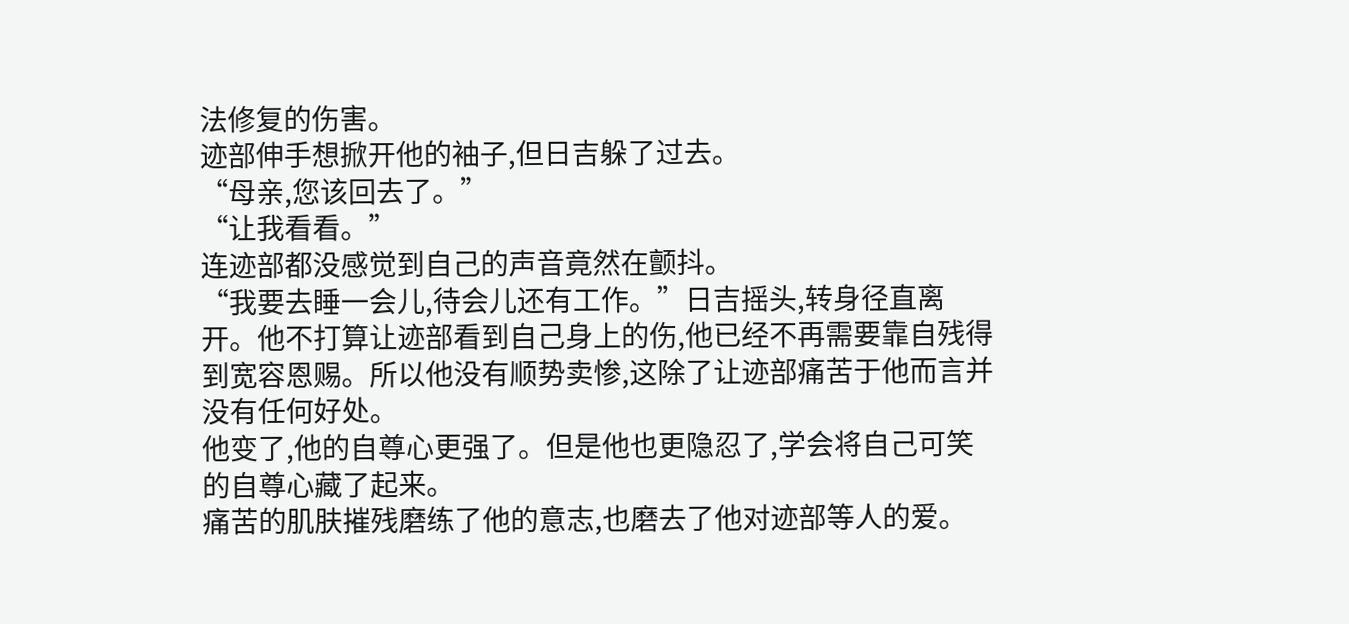法修复的伤害。
迹部伸手想掀开他的袖子,但日吉躲了过去。
“母亲,您该回去了。”
“让我看看。”
连迹部都没感觉到自己的声音竟然在颤抖。
“我要去睡一会儿,待会儿还有工作。”日吉摇头,转身径直离开。他不打算让迹部看到自己身上的伤,他已经不再需要靠自残得到宽容恩赐。所以他没有顺势卖惨,这除了让迹部痛苦于他而言并没有任何好处。
他变了,他的自尊心更强了。但是他也更隐忍了,学会将自己可笑的自尊心藏了起来。
痛苦的肌肤摧残磨练了他的意志,也磨去了他对迹部等人的爱。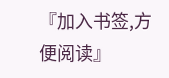『加入书签,方便阅读』